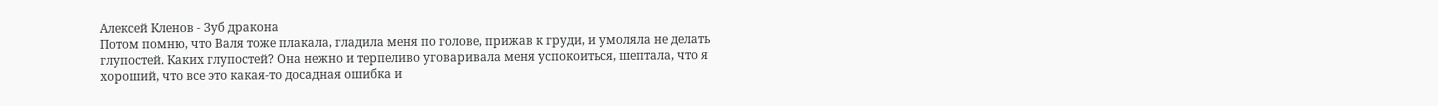Алексей Кленов - Зуб дракона
Потом помню, что Валя тоже плакала, гладила меня по голове, прижав к груди, и умоляла не делать глупостей. Каких глупостей? Она нежно и терпеливо уговаривала меня успокоиться, шептала, что я хороший, что все это какая-то досадная ошибка и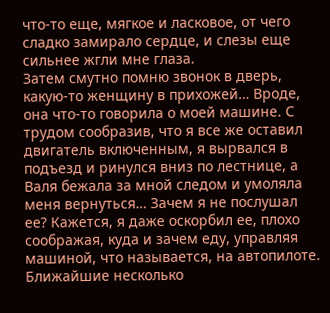что-то еще, мягкое и ласковое, от чего сладко замирало сердце, и слезы еще сильнее жгли мне глаза.
Затем смутно помню звонок в дверь, какую-то женщину в прихожей… Вроде, она что-то говорила о моей машине. С трудом сообразив, что я все же оставил двигатель включенным, я вырвался в подъезд и ринулся вниз по лестнице, а Валя бежала за мной следом и умоляла меня вернуться… Зачем я не послушал ее? Кажется, я даже оскорбил ее, плохо соображая, куда и зачем еду, управляя машиной, что называется, на автопилоте.
Ближайшие несколько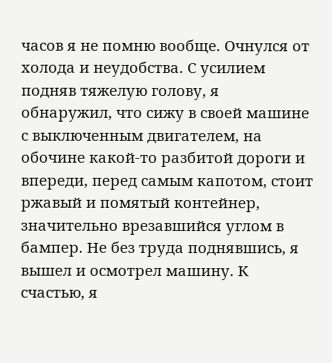часов я не помню вообще. Очнулся от холода и неудобства. С усилием подняв тяжелую голову, я обнаружил, что сижу в своей машине с выключенным двигателем, на обочине какой-то разбитой дороги и впереди, перед самым капотом, стоит ржавый и помятый контейнер, значительно врезавшийся углом в бампер. Не без труда поднявшись, я вышел и осмотрел машину. К счастью, я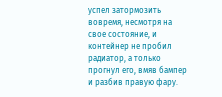успел затормозить вовремя, несмотря на свое состояние, и контейнер не пробил радиатор, а только прогнул его, вмяв бампер и разбив правую фару.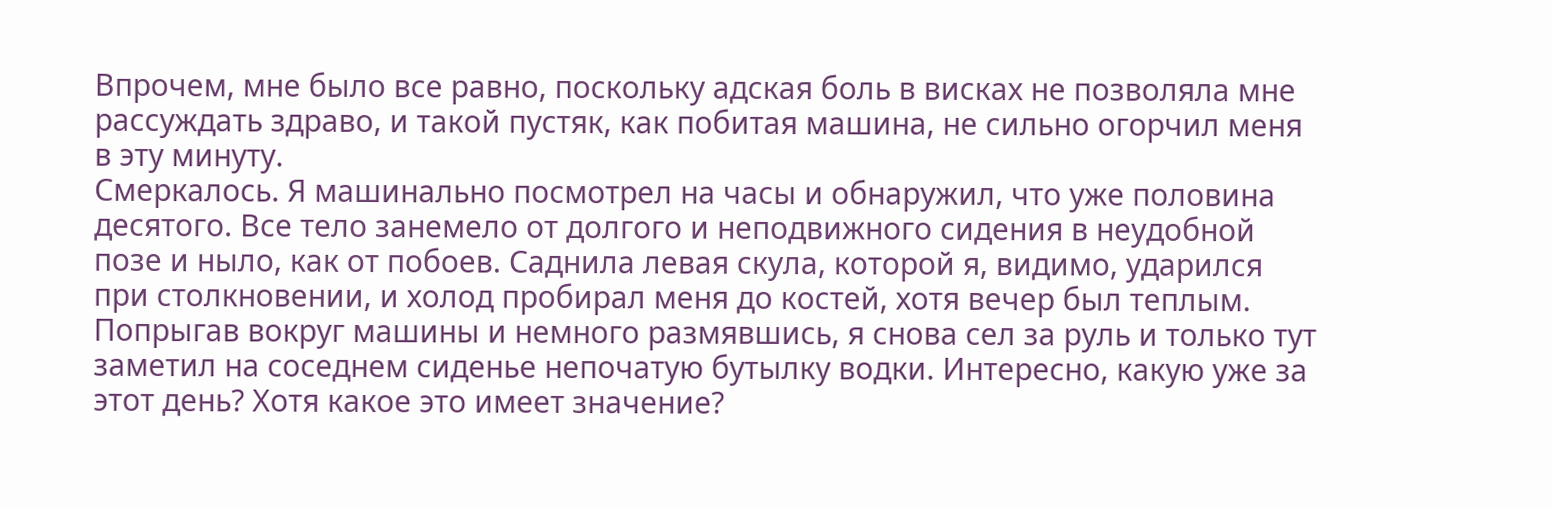Впрочем, мне было все равно, поскольку адская боль в висках не позволяла мне рассуждать здраво, и такой пустяк, как побитая машина, не сильно огорчил меня в эту минуту.
Смеркалось. Я машинально посмотрел на часы и обнаружил, что уже половина десятого. Все тело занемело от долгого и неподвижного сидения в неудобной позе и ныло, как от побоев. Саднила левая скула, которой я, видимо, ударился при столкновении, и холод пробирал меня до костей, хотя вечер был теплым. Попрыгав вокруг машины и немного размявшись, я снова сел за руль и только тут заметил на соседнем сиденье непочатую бутылку водки. Интересно, какую уже за этот день? Хотя какое это имеет значение?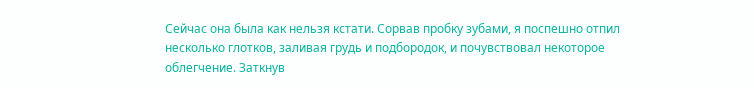Сейчас она была как нельзя кстати. Сорвав пробку зубами, я поспешно отпил несколько глотков, заливая грудь и подбородок, и почувствовал некоторое облегчение. Заткнув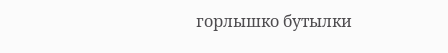горлышко бутылки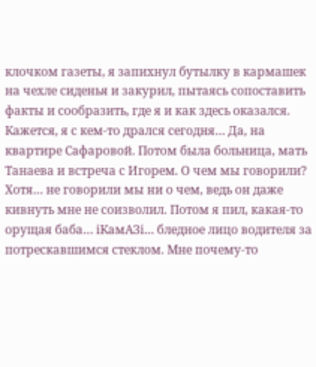клочком газеты, я запихнул бутылку в кармашек на чехле сиденья и закурил, пытаясь сопоставить факты и сообразить, где я и как здесь оказался. Кажется, я с кем-то дрался сегодня… Да, на квартире Сафаровой. Потом была больница, мать Танаева и встреча с Игорем. О чем мы говорили? Хотя… не говорили мы ни о чем, ведь он даже кивнуть мне не соизволил. Потом я пил, какая-то орущая баба… іКамАЗі… бледное лицо водителя за потрескавшимся стеклом. Мне почему-то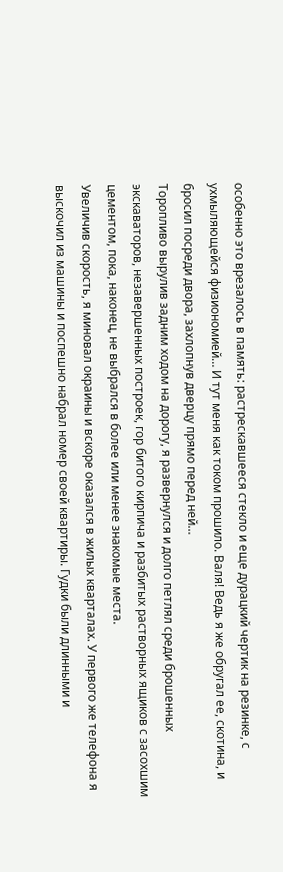особенно это врезалось в память: растрескавшееся стекло и еще дурацкий чертик на резинке, с ухмыляющейся физиономией… И тут меня как током прошило. Валя! Ведь я же обругал ее, скотина, и бросил посреди двора, захлопнув дверцу прямо перед ней…
Торопливо вырулив задним ходом на дорогу, я развернулся и долго петлял среди брошенных экскаваторов, незавершенных построек, гор битого кирпича и разбитых растворных ящиков с засохшим цементом, пока, наконец, не выбрался в более или менее знакомые места.
Увеличив скорость, я миновал окраины и вскоре оказался в жилых кварталах. У первого же телефона я выскочил из машины и поспешно набрал номер своей квартиры. Гудки были длинными и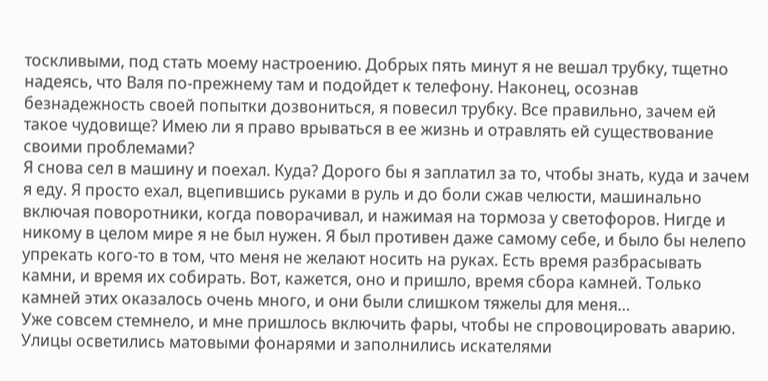тоскливыми, под стать моему настроению. Добрых пять минут я не вешал трубку, тщетно надеясь, что Валя по-прежнему там и подойдет к телефону. Наконец, осознав безнадежность своей попытки дозвониться, я повесил трубку. Все правильно, зачем ей такое чудовище? Имею ли я право врываться в ее жизнь и отравлять ей существование своими проблемами?
Я снова сел в машину и поехал. Куда? Дорого бы я заплатил за то, чтобы знать, куда и зачем я еду. Я просто ехал, вцепившись руками в руль и до боли сжав челюсти, машинально включая поворотники, когда поворачивал, и нажимая на тормоза у светофоров. Нигде и никому в целом мире я не был нужен. Я был противен даже самому себе, и было бы нелепо упрекать кого-то в том, что меня не желают носить на руках. Есть время разбрасывать камни, и время их собирать. Вот, кажется, оно и пришло, время сбора камней. Только камней этих оказалось очень много, и они были слишком тяжелы для меня…
Уже совсем стемнело, и мне пришлось включить фары, чтобы не спровоцировать аварию. Улицы осветились матовыми фонарями и заполнились искателями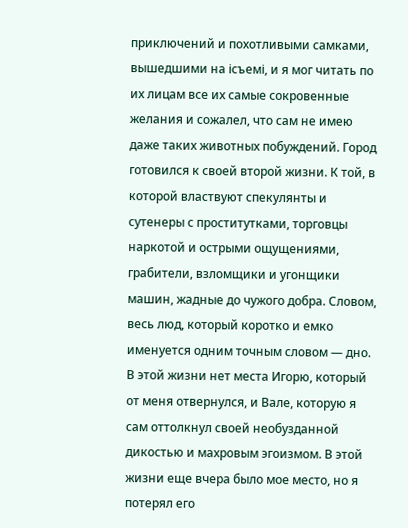приключений и похотливыми самками, вышедшими на ісъемі, и я мог читать по их лицам все их самые сокровенные желания и сожалел, что сам не имею даже таких животных побуждений. Город готовился к своей второй жизни. К той, в которой властвуют спекулянты и сутенеры с проститутками, торговцы наркотой и острыми ощущениями, грабители, взломщики и угонщики машин, жадные до чужого добра. Словом, весь люд, который коротко и емко именуется одним точным словом — дно. В этой жизни нет места Игорю, который от меня отвернулся, и Вале, которую я сам оттолкнул своей необузданной дикостью и махровым эгоизмом. В этой жизни еще вчера было мое место, но я потерял его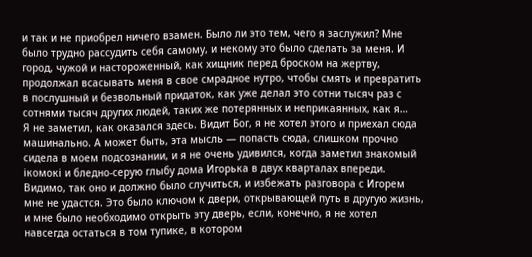и так и не приобрел ничего взамен. Было ли это тем, чего я заслужил? Мне было трудно рассудить себя самому, и некому это было сделать за меня. И город, чужой и настороженный, как хищник перед броском на жертву, продолжал всасывать меня в свое смрадное нутро, чтобы смять и превратить в послушный и безвольный придаток, как уже делал это сотни тысяч раз с сотнями тысяч других людей, таких же потерянных и неприкаянных, как я…
Я не заметил, как оказался здесь. Видит Бог, я не хотел этого и приехал сюда машинально. А может быть, эта мысль — попасть сюда, слишком прочно сидела в моем подсознании, и я не очень удивился, когда заметил знакомый ікомокі и бледно-серую глыбу дома Игорька в двух кварталах впереди. Видимо, так оно и должно было случиться, и избежать разговора с Игорем мне не удастся. Это было ключом к двери, открывающей путь в другую жизнь, и мне было необходимо открыть эту дверь, если, конечно, я не хотел навсегда остаться в том тупике, в котором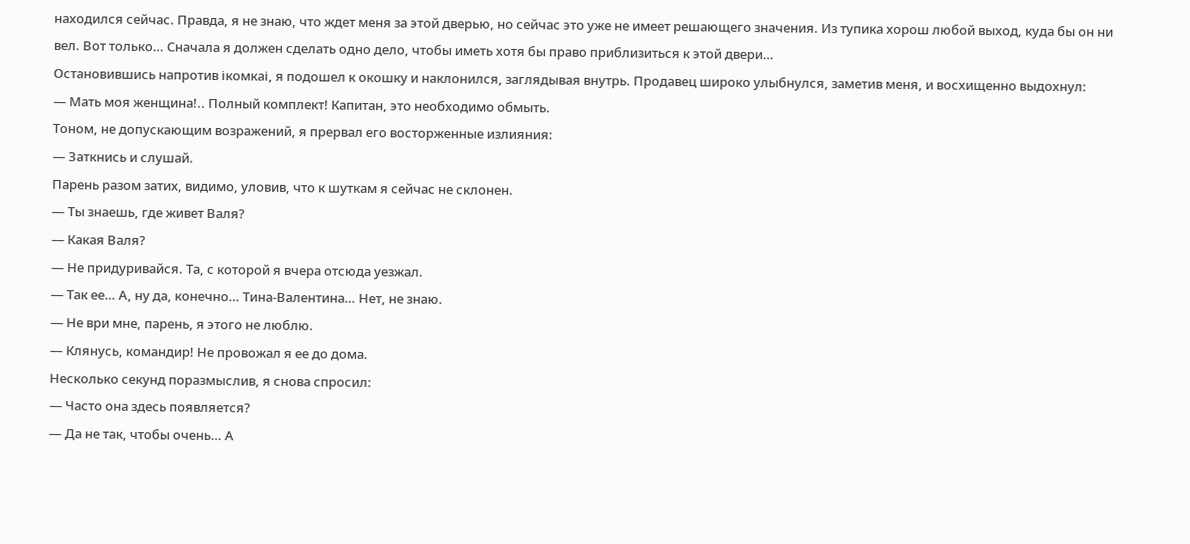находился сейчас. Правда, я не знаю, что ждет меня за этой дверью, но сейчас это уже не имеет решающего значения. Из тупика хорош любой выход, куда бы он ни вел. Вот только… Сначала я должен сделать одно дело, чтобы иметь хотя бы право приблизиться к этой двери…
Остановившись напротив ікомкаі, я подошел к окошку и наклонился, заглядывая внутрь. Продавец широко улыбнулся, заметив меня, и восхищенно выдохнул:
— Мать моя женщина!.. Полный комплект! Капитан, это необходимо обмыть.
Тоном, не допускающим возражений, я прервал его восторженные излияния:
— Заткнись и слушай.
Парень разом затих, видимо, уловив, что к шуткам я сейчас не склонен.
— Ты знаешь, где живет Валя?
— Какая Валя?
— Не придуривайся. Та, с которой я вчера отсюда уезжал.
— Так ее… А, ну да, конечно… Тина-Валентина… Нет, не знаю.
— Не ври мне, парень, я этого не люблю.
— Клянусь, командир! Не провожал я ее до дома.
Несколько секунд поразмыслив, я снова спросил:
— Часто она здесь появляется?
— Да не так, чтобы очень… А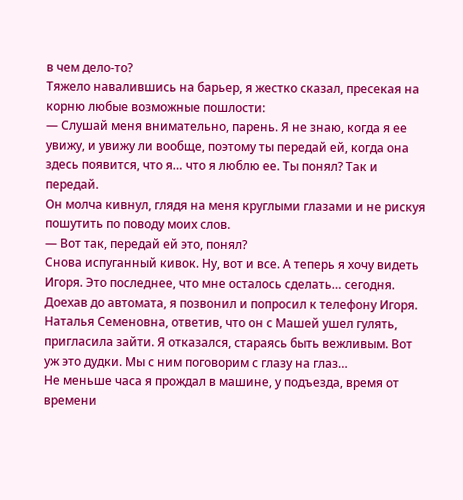в чем дело-то?
Тяжело навалившись на барьер, я жестко сказал, пресекая на корню любые возможные пошлости:
— Слушай меня внимательно, парень. Я не знаю, когда я ее увижу, и увижу ли вообще, поэтому ты передай ей, когда она здесь появится, что я… что я люблю ее. Ты понял? Так и передай.
Он молча кивнул, глядя на меня круглыми глазами и не рискуя пошутить по поводу моих слов.
— Вот так, передай ей это, понял?
Снова испуганный кивок. Ну, вот и все. А теперь я хочу видеть Игоря. Это последнее, что мне осталось сделать… сегодня.
Доехав до автомата, я позвонил и попросил к телефону Игоря. Наталья Семеновна, ответив, что он с Машей ушел гулять, пригласила зайти. Я отказался, стараясь быть вежливым. Вот уж это дудки. Мы с ним поговорим с глазу на глаз…
Не меньше часа я прождал в машине, у подъезда, время от времени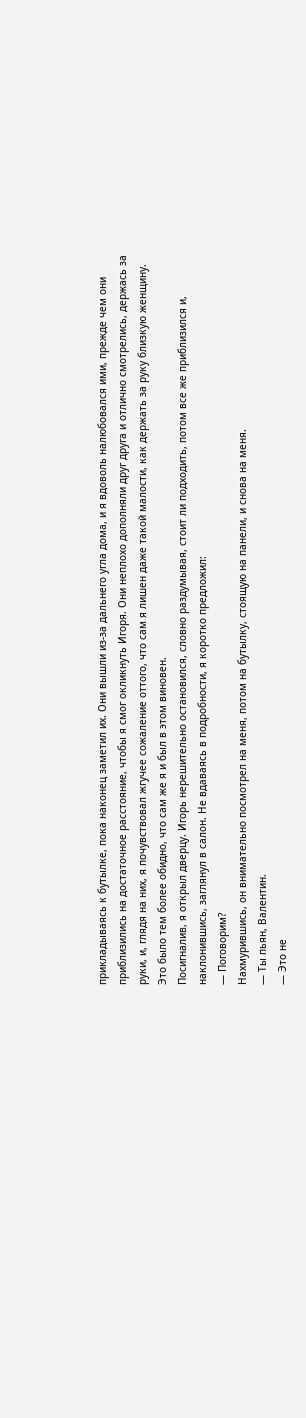прикладываясь к бутылке, пока наконец заметил их. Они вышли из-за дальнего угла дома, и я вдоволь налюбовался ими, прежде чем они приблизились на достаточное расстояние, чтобы я смог окликнуть Игоря. Они неплохо дополняли друг друга и отлично смотрелись, держась за руки, и, глядя на них, я почувствовал жгучее сожаление оттого, что сам я лишен даже такой малости, как держать за руку близкую женщину. Это было тем более обидно, что сам же я и был в этом виновен.
Посигналив, я открыл дверцу. Игорь нерешительно остановился, словно раздумывая, стоит ли подходить, потом все же приблизился и, наклонившись, заглянул в салон. Не вдаваясь в подробности, я коротко предложил:
— Поговорим?
Нахмурившись, он внимательно посмотрел на меня, потом на бутылку, стоящую на панели, и снова на меня.
— Ты пьян, Валентин.
— Это не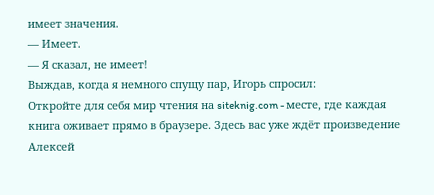имеет значения.
— Имеет.
— Я сказал, не имеет!
Выждав, когда я немного спущу пар, Игорь спросил:
Откройте для себя мир чтения на siteknig.com - месте, где каждая книга оживает прямо в браузере. Здесь вас уже ждёт произведение Алексей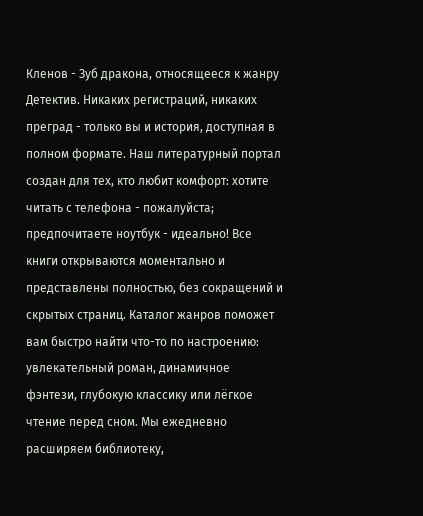Кленов - Зуб дракона, относящееся к жанру Детектив. Никаких регистраций, никаких преград - только вы и история, доступная в полном формате. Наш литературный портал создан для тех, кто любит комфорт: хотите читать с телефона - пожалуйста; предпочитаете ноутбук - идеально! Все книги открываются моментально и представлены полностью, без сокращений и скрытых страниц. Каталог жанров поможет вам быстро найти что-то по настроению: увлекательный роман, динамичное фэнтези, глубокую классику или лёгкое чтение перед сном. Мы ежедневно расширяем библиотеку,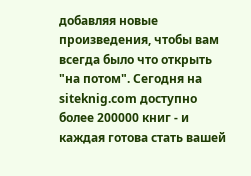добавляя новые произведения, чтобы вам всегда было что открыть "на потом". Сегодня на siteknig.com доступно более 200000 книг - и каждая готова стать вашей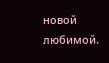новой любимой.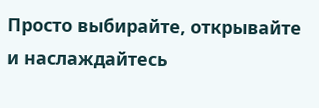Просто выбирайте, открывайте и наслаждайтесь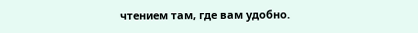чтением там, где вам удобно.